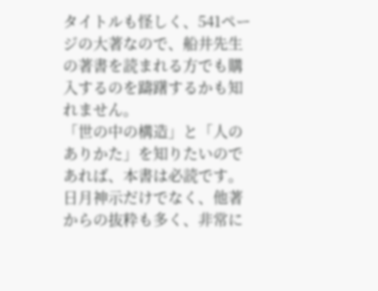タイトルも怪しく、541ページの大著なので、船井先生の著書を読まれる方でも購入するのを躊躇するかも知れません。
「世の中の構造」と「人のありかた」を知りたいのであれば、本書は必読です。
日月神示だけでなく、他著からの抜粋も多く、非常に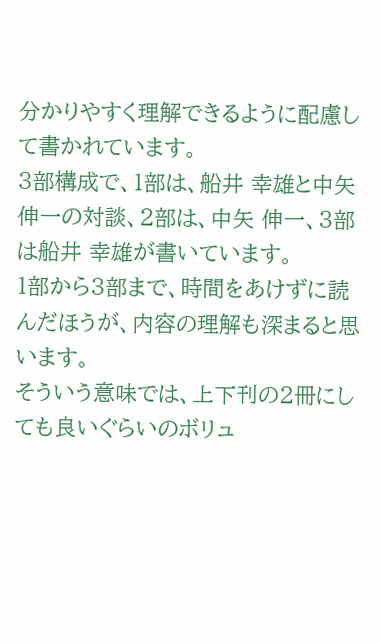分かりやすく理解できるように配慮して書かれています。
3部構成で、1部は、船井 幸雄と中矢 伸一の対談、2部は、中矢 伸一、3部は船井 幸雄が書いています。
1部から3部まで、時間をあけずに読んだほうが、内容の理解も深まると思います。
そういう意味では、上下刊の2冊にしても良いぐらいのボリュ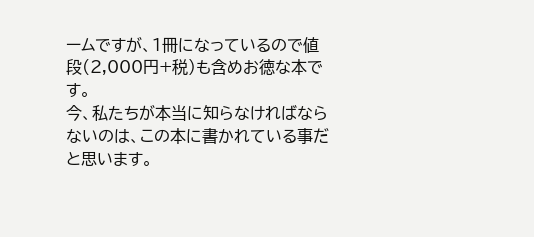ームですが、1冊になっているので値段(2,000円+税)も含めお徳な本です。
今、私たちが本当に知らなければならないのは、この本に書かれている事だと思います。